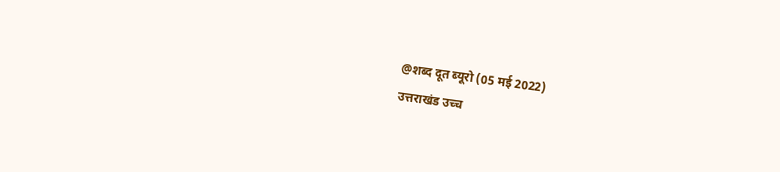@शब्द दूत ब्यूरो (05 मई 2022)
उत्तराखंड उच्च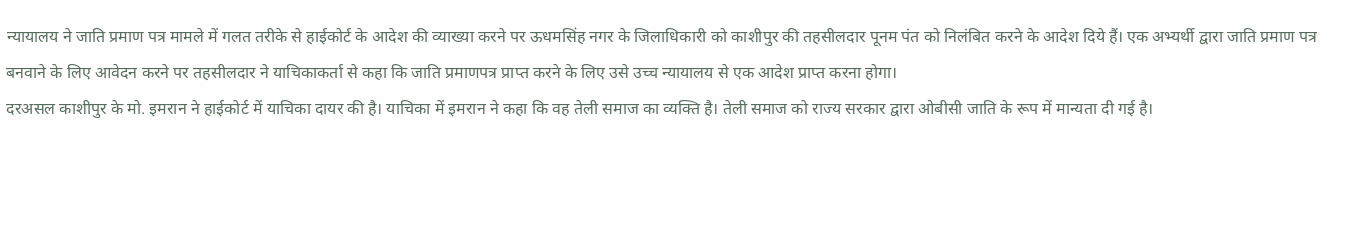न्यायालय ने जाति प्रमाण पत्र मामले में गलत तरीके से हाईकोर्ट के आदेश की व्याख्या करने पर ऊधमसिंह नगर के जिलाधिकारी को काशीपुर की तहसीलदार पूनम पंत को निलंबित करने के आदेश दिये हैं। एक अभ्यर्थी द्वारा जाति प्रमाण पत्र बनवाने के लिए आवेदन करने पर तहसीलदार ने याचिकाकर्ता से कहा कि जाति प्रमाणपत्र प्राप्त करने के लिए उसे उच्च न्यायालय से एक आदेश प्राप्त करना होगा।
दरअसल काशीपुर के मो. इमरान ने हाईकोर्ट में याचिका दायर की है। याचिका में इमरान ने कहा कि वह तेली समाज का व्यक्ति है। तेली समाज को राज्य सरकार द्वारा ओबीसी जाति के रूप में मान्यता दी गई है।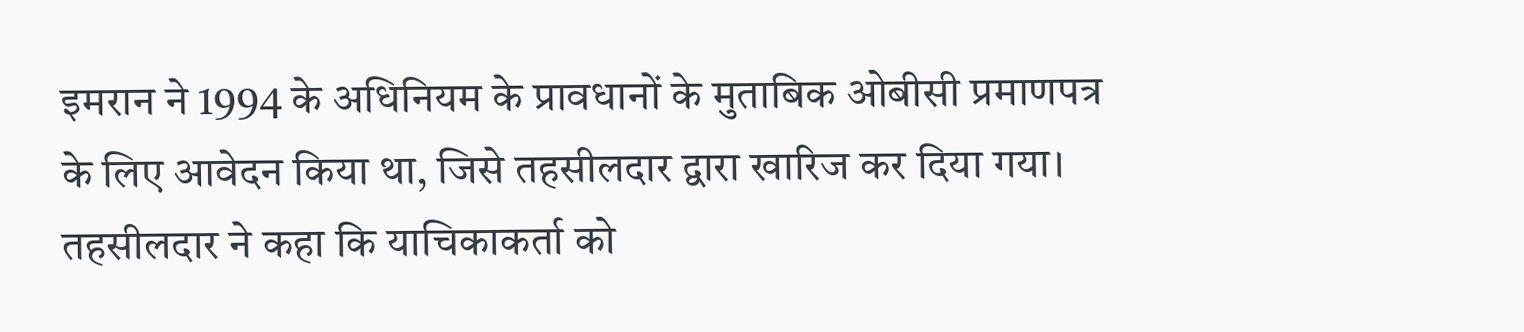इमरान ने 1994 के अधिनियम के प्रावधानों के मुताबिक ओबीसी प्रमाणपत्र के लिए आवेदन किया था, जिसे तहसीलदार द्वारा खारिज कर दिया गया। तहसीलदार ने कहा कि याचिकाकर्ता को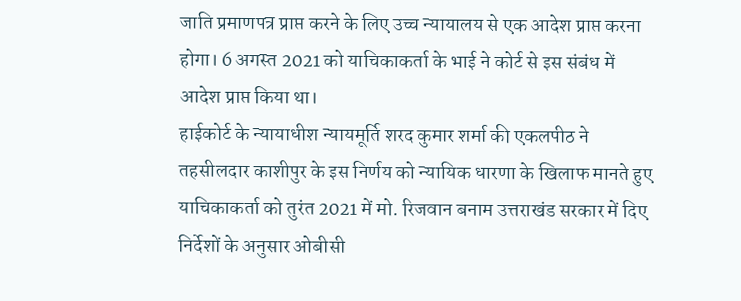जाति प्रमाणपत्र प्राप्त करने के लिए उच्च न्यायालय से एक आदेश प्राप्त करना होगा। 6 अगस्त 2021 को याचिकाकर्ता के भाई ने कोर्ट से इस संबंध में आदेश प्राप्त किया था।
हाईकोर्ट के न्यायाधीश न्यायमूर्ति शरद कुमार शर्मा की एकलपीठ ने तहसीलदार काशीपुर के इस निर्णय को न्यायिक धारणा के खिलाफ मानते हुए याचिकाकर्ता को तुरंत 2021 में मो. रिजवान बनाम उत्तराखंड सरकार में दिए निर्देशों के अनुसार ओबीसी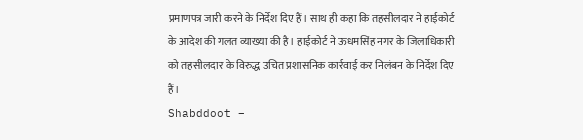प्रमाणपत्र जारी करने के निर्देश दिए हैं। साथ ही कहा कि तहसीलदार ने हाईकोर्ट के आदेश की गलत व्याख्या की है। हाईकोर्ट ने ऊधमसिंह नगर के जिलाधिकारी को तहसीलदार के विरुद्ध उचित प्रशासनिक कार्रवाई कर निलंबन के निर्देश दिए हैं।
Shabddoot –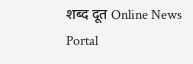शब्द दूत Online News Portal